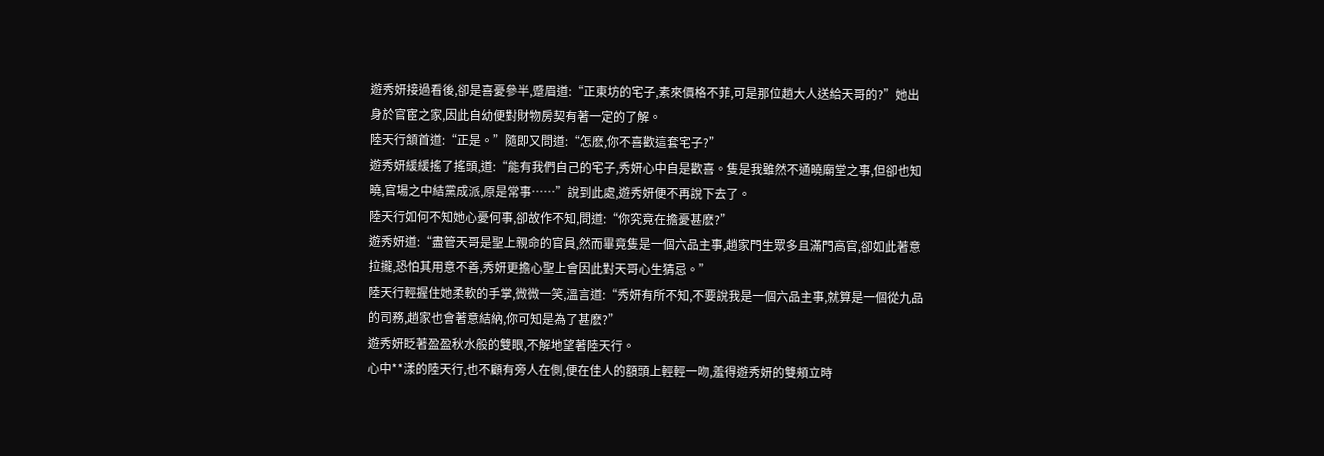遊秀妍接過看後,卻是喜憂參半,蹙眉道:“正東坊的宅子,素來價格不菲,可是那位趙大人送給天哥的?”她出身於官宦之家,因此自幼便對財物房契有著一定的了解。
陸天行頷首道:“正是。”隨即又問道:“怎麽,你不喜歡這套宅子?”
遊秀妍緩緩搖了搖頭,道:“能有我們自己的宅子,秀妍心中自是歡喜。隻是我雖然不通曉廟堂之事,但卻也知曉,官場之中結黨成派,原是常事……”說到此處,遊秀妍便不再說下去了。
陸天行如何不知她心憂何事,卻故作不知,問道:“你究竟在擔憂甚麽?”
遊秀妍道:“盡管天哥是聖上親命的官員,然而畢竟隻是一個六品主事,趙家門生眾多且滿門高官,卻如此著意拉攏,恐怕其用意不善,秀妍更擔心聖上會因此對天哥心生猜忌。”
陸天行輕握住她柔軟的手掌,微微一笑,溫言道:“秀妍有所不知,不要說我是一個六品主事,就算是一個從九品的司務,趙家也會著意結納,你可知是為了甚麽?”
遊秀妍眨著盈盈秋水般的雙眼,不解地望著陸天行。
心中**漾的陸天行,也不顧有旁人在側,便在佳人的額頭上輕輕一吻,羞得遊秀妍的雙頰立時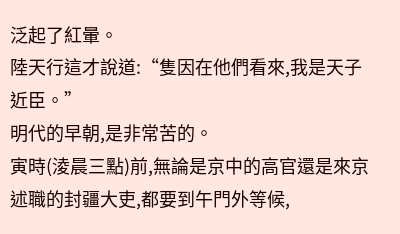泛起了紅暈。
陸天行這才說道:“隻因在他們看來,我是天子近臣。”
明代的早朝,是非常苦的。
寅時(淩晨三點)前,無論是京中的高官還是來京述職的封疆大吏,都要到午門外等候,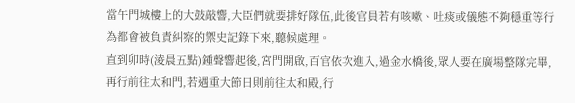當午門城樓上的大鼓敲響,大臣們就要排好隊伍,此後官員若有咳嗽、吐痰或儀態不夠穩重等行為都會被負責糾察的禦史記錄下來,聽候處理。
直到卯時(淩晨五點)鍾聲響起後,宮門開啟,百官依次進入,過金水橋後,眾人要在廣場整隊完畢,再行前往太和門,若遇重大節日則前往太和殿,行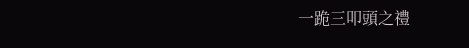一跪三叩頭之禮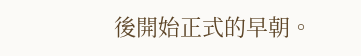後開始正式的早朝。